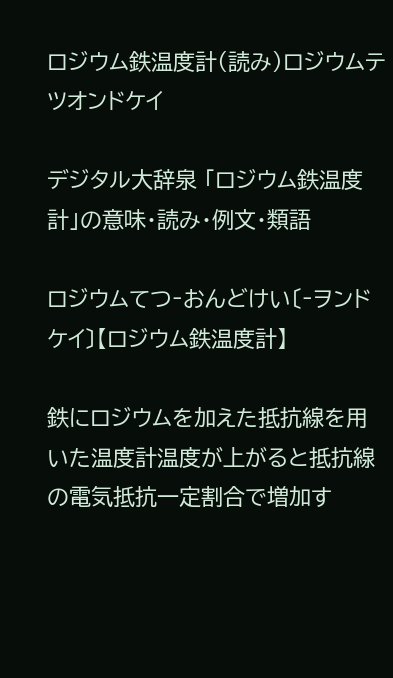ロジウム鉄温度計(読み)ロジウムテツオンドケイ

デジタル大辞泉 「ロジウム鉄温度計」の意味・読み・例文・類語

ロジウムてつ‐おんどけい〔‐ヲンドケイ〕【ロジウム鉄温度計】

鉄にロジウムを加えた抵抗線を用いた温度計温度が上がると抵抗線の電気抵抗一定割合で増加す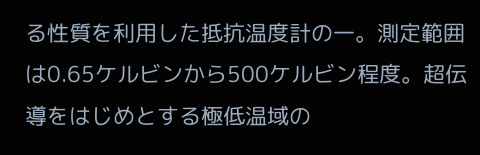る性質を利用した抵抗温度計の一。測定範囲は0.65ケルビンから500ケルビン程度。超伝導をはじめとする極低温域の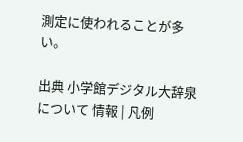測定に使われることが多い。

出典 小学館デジタル大辞泉について 情報 | 凡例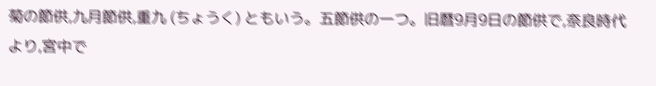菊の節供,九月節供,重九 (ちょうく) ともいう。五節供の一つ。旧暦9月9日の節供で,奈良時代より,宮中で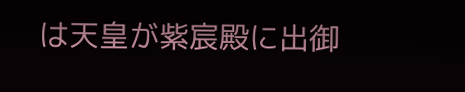は天皇が紫宸殿に出御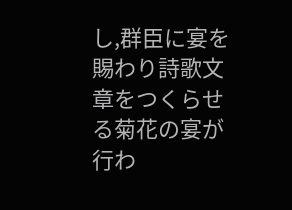し,群臣に宴を賜わり詩歌文章をつくらせる菊花の宴が行わ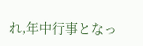れ,年中行事となっ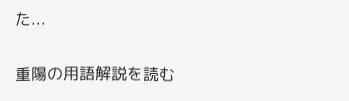た...

重陽の用語解説を読む